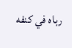رباه في كنفه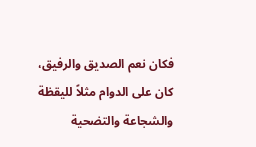فكان نعم الصديق والرفيق، كان على الدوام مثلاً لليقظة والشجاعة والتضحية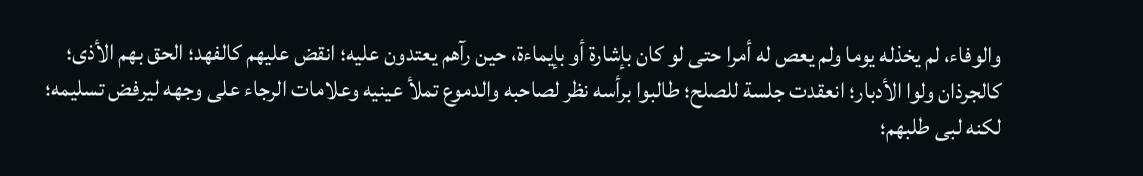والوفاء، لم يخذله يوما ولم يعص له أمرا حتى لو كان بإشارة أو بإيماءة، حين رآهم يعتدون عليه؛ انقض عليهم كالفهد؛ الحق بهم الأذى؛ كالجرذان ولوا الأدبار؛ انعقدت جلسة للصلح؛ طالبوا برأسه نظر لصاحبه والدموع تملأ عينيه وعلامات الرجاء على وجهه ليرفض تسليمه؛ لكنه لبى طلبهم؛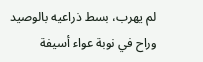لم يهرب، بسط ذراعيه بالوصيد وراح في نوبة عواء أسيفة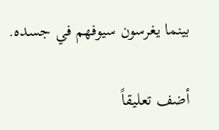بينما يغرسون سيوفهم في جسده.

أضف تعليقاً